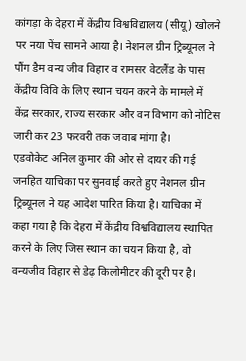कांगड़ा के देहरा में केंद्रीय विश्वविद्यालय (सीयू) खोलने पर नया पेंच सामने आया है। नेशनल ग्रीन ट्रिब्यूनल ने पौंग डैम वन्य जीव विहार व रामसर वेटलैंड के पास केंद्रीय विवि के लिए स्थान चयन करने के मामले में केंद्र सरकार, राज्य सरकार और वन विभाग को नोटिस जारी कर 23 फरवरी तक जवाब मांगा है।
एडवोकेट अनिल कुमार की ओर से दायर की गई जनहित याचिका पर सुनवाई करते हुए नेशनल ग्रीन ट्रिब्यूनल ने यह आदेश पारित किया है। याचिका में कहा गया है कि देहरा में केंद्रीय विश्वविद्यालय स्थापित करने के लिए जिस स्थान का चयन किया है, वो वन्यजीव विहार से डेढ़ किलोमीटर की दूरी पर है।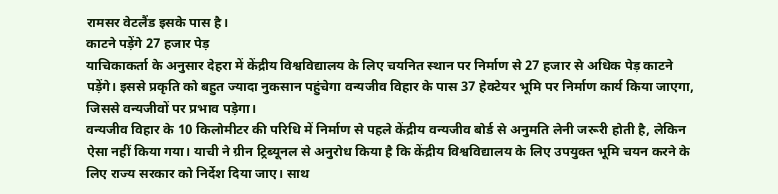रामसर वेटलैंड इसके पास है।
काटने पड़ेंगे 27 हजार पेड़
याचिकाकर्ता के अनुसार देहरा में केंद्रीय विश्वविद्यालय के लिए चयनित स्थान पर निर्माण से 27 हजार से अधिक पेड़ काटने पड़ेंगे। इससे प्रकृति को बहुत ज्यादा नुकसान पहुंचेगा वन्यजीव विहार के पास 37 हेक्टेयर भूमि पर निर्माण कार्य किया जाएगा, जिससे वन्यजीवों पर प्रभाव पड़ेगा।
वन्यजीव विहार के 10 किलोमीटर की परिधि में निर्माण से पहले केंद्रीय वन्यजीव बोर्ड से अनुमति लेनी जरूरी होती है, लेकिन ऐसा नहीं किया गया। याची ने ग्रीन ट्रिब्यूनल से अनुरोध किया है कि केंद्रीय विश्वविद्यालय के लिए उपयुक्त भूमि चयन करने के लिए राज्य सरकार को निर्देश दिया जाए। साथ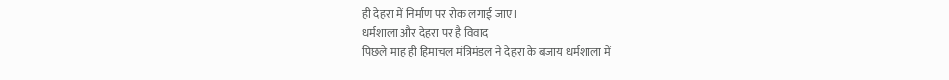ही देहरा में निर्माण पर रोक लगाई जाए।
धर्मशाला और देहरा पर है विवाद
पिछले माह ही हिमाचल मंत्रिमंडल ने देहरा के बजाय धर्मशाला में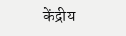केंद्रीय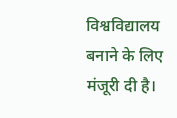विश्वविद्यालय बनाने के लिए मंजूरी दी है।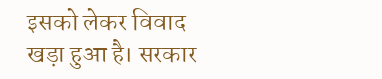इसको लेकर विवाद खड़ा हुआ है। सरकार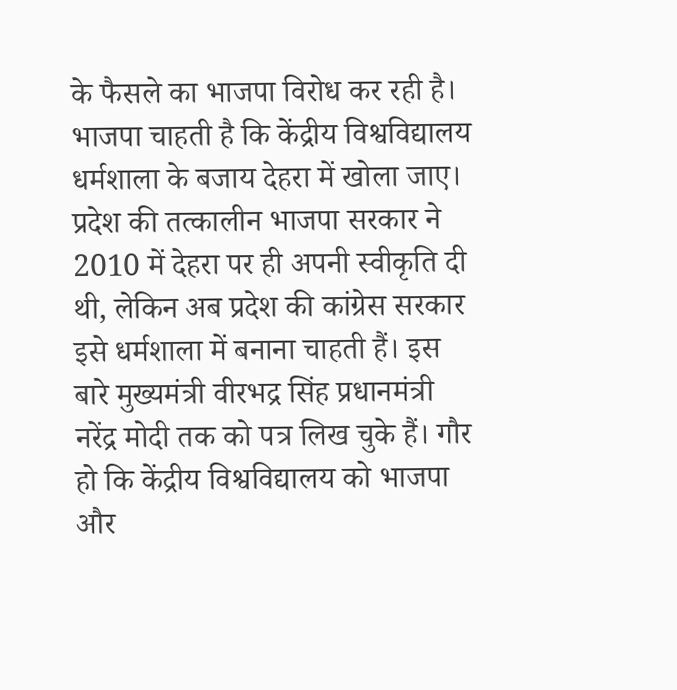के फैसले का भाजपा विरोध कर रही है। भाजपा चाहती है कि केंद्रीय विश्वविद्यालय धर्मशाला के बजाय देहरा में खोला जाए।
प्रदेश की तत्कालीन भाजपा सरकार ने 2010 में देहरा पर ही अपनी स्वीकृति दी थी, लेकिन अब प्रदेश की कांग्रेस सरकार इसे धर्मशाला में बनाना चाहती हैं। इस बारे मुख्यमंत्री वीरभद्र सिंह प्रधानमंत्री नरेंद्र मोदी तक को पत्र लिख चुके हैं। गौर हो कि केंद्रीय विश्वविद्यालय को भाजपा और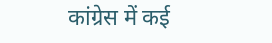कांग्रेस में कई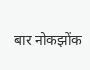बार नोकझोंक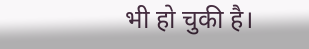भी हो चुकी है।